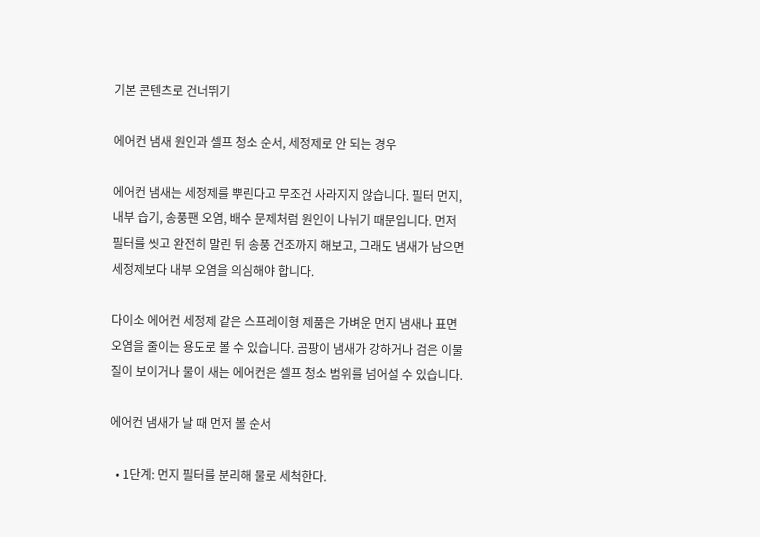기본 콘텐츠로 건너뛰기

에어컨 냄새 원인과 셀프 청소 순서, 세정제로 안 되는 경우

에어컨 냄새는 세정제를 뿌린다고 무조건 사라지지 않습니다. 필터 먼지, 내부 습기, 송풍팬 오염, 배수 문제처럼 원인이 나뉘기 때문입니다. 먼저 필터를 씻고 완전히 말린 뒤 송풍 건조까지 해보고, 그래도 냄새가 남으면 세정제보다 내부 오염을 의심해야 합니다.

다이소 에어컨 세정제 같은 스프레이형 제품은 가벼운 먼지 냄새나 표면 오염을 줄이는 용도로 볼 수 있습니다. 곰팡이 냄새가 강하거나 검은 이물질이 보이거나 물이 새는 에어컨은 셀프 청소 범위를 넘어설 수 있습니다.

에어컨 냄새가 날 때 먼저 볼 순서

  • 1단계: 먼지 필터를 분리해 물로 세척한다.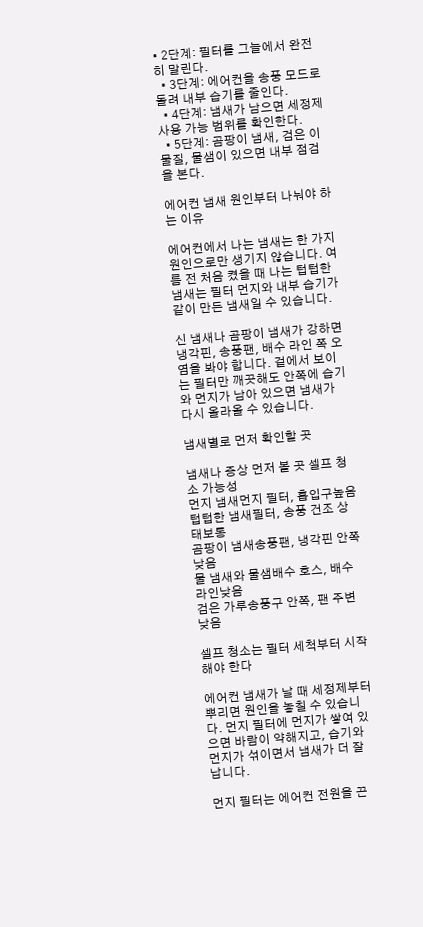• 2단계: 필터를 그늘에서 완전히 말린다.
  • 3단계: 에어컨을 송풍 모드로 돌려 내부 습기를 줄인다.
  • 4단계: 냄새가 남으면 세정제 사용 가능 범위를 확인한다.
  • 5단계: 곰팡이 냄새, 검은 이물질, 물샘이 있으면 내부 점검을 본다.

에어컨 냄새 원인부터 나눠야 하는 이유

에어컨에서 나는 냄새는 한 가지 원인으로만 생기지 않습니다. 여름 전 처음 켰을 때 나는 텁텁한 냄새는 필터 먼지와 내부 습기가 같이 만든 냄새일 수 있습니다.

신 냄새나 곰팡이 냄새가 강하면 냉각핀, 송풍팬, 배수 라인 쪽 오염을 봐야 합니다. 겉에서 보이는 필터만 깨끗해도 안쪽에 습기와 먼지가 남아 있으면 냄새가 다시 올라올 수 있습니다.

냄새별로 먼저 확인할 곳

냄새나 증상 먼저 볼 곳 셀프 청소 가능성
먼지 냄새먼지 필터, 흡입구높음
텁텁한 냄새필터, 송풍 건조 상태보통
곰팡이 냄새송풍팬, 냉각핀 안쪽낮음
물 냄새와 물샘배수 호스, 배수 라인낮음
검은 가루송풍구 안쪽, 팬 주변낮음

셀프 청소는 필터 세척부터 시작해야 한다

에어컨 냄새가 날 때 세정제부터 뿌리면 원인을 놓칠 수 있습니다. 먼지 필터에 먼지가 쌓여 있으면 바람이 약해지고, 습기와 먼지가 섞이면서 냄새가 더 잘 납니다.

먼지 필터는 에어컨 전원을 끈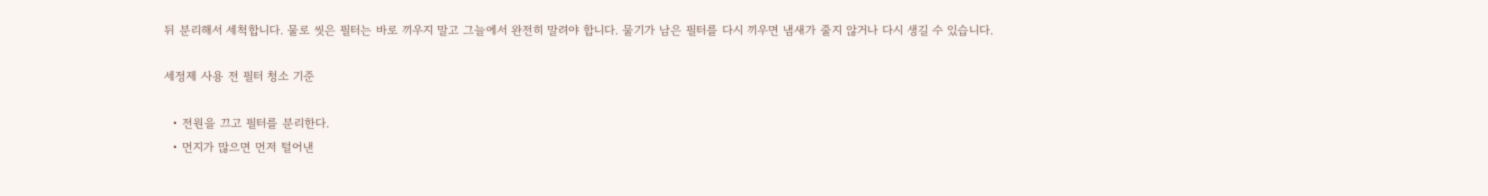뒤 분리해서 세척합니다. 물로 씻은 필터는 바로 끼우지 말고 그늘에서 완전히 말려야 합니다. 물기가 남은 필터를 다시 끼우면 냄새가 줄지 않거나 다시 생길 수 있습니다.

세정제 사용 전 필터 청소 기준

  • 전원을 끄고 필터를 분리한다.
  • 먼지가 많으면 먼저 털어낸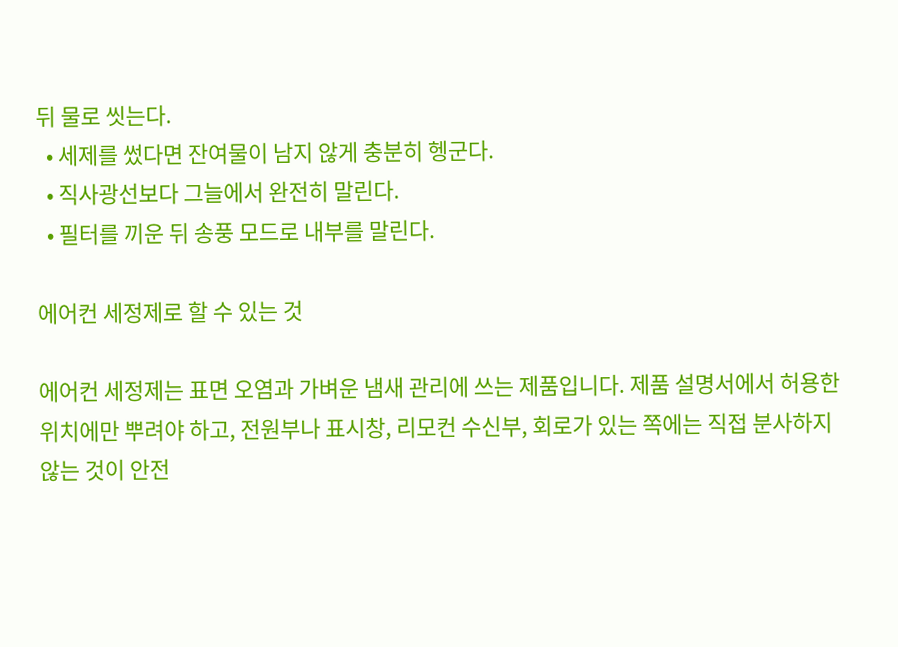뒤 물로 씻는다.
  • 세제를 썼다면 잔여물이 남지 않게 충분히 헹군다.
  • 직사광선보다 그늘에서 완전히 말린다.
  • 필터를 끼운 뒤 송풍 모드로 내부를 말린다.

에어컨 세정제로 할 수 있는 것

에어컨 세정제는 표면 오염과 가벼운 냄새 관리에 쓰는 제품입니다. 제품 설명서에서 허용한 위치에만 뿌려야 하고, 전원부나 표시창, 리모컨 수신부, 회로가 있는 쪽에는 직접 분사하지 않는 것이 안전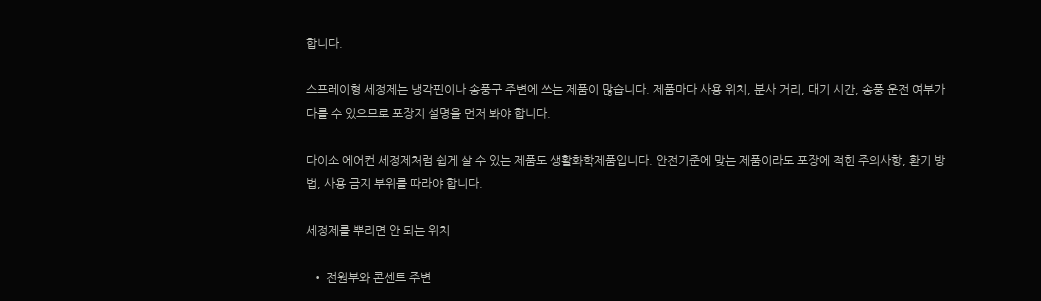합니다.

스프레이형 세정제는 냉각핀이나 송풍구 주변에 쓰는 제품이 많습니다. 제품마다 사용 위치, 분사 거리, 대기 시간, 송풍 운전 여부가 다를 수 있으므로 포장지 설명을 먼저 봐야 합니다.

다이소 에어컨 세정제처럼 쉽게 살 수 있는 제품도 생활화학제품입니다. 안전기준에 맞는 제품이라도 포장에 적힌 주의사항, 환기 방법, 사용 금지 부위를 따라야 합니다.

세정제를 뿌리면 안 되는 위치

  • 전원부와 콘센트 주변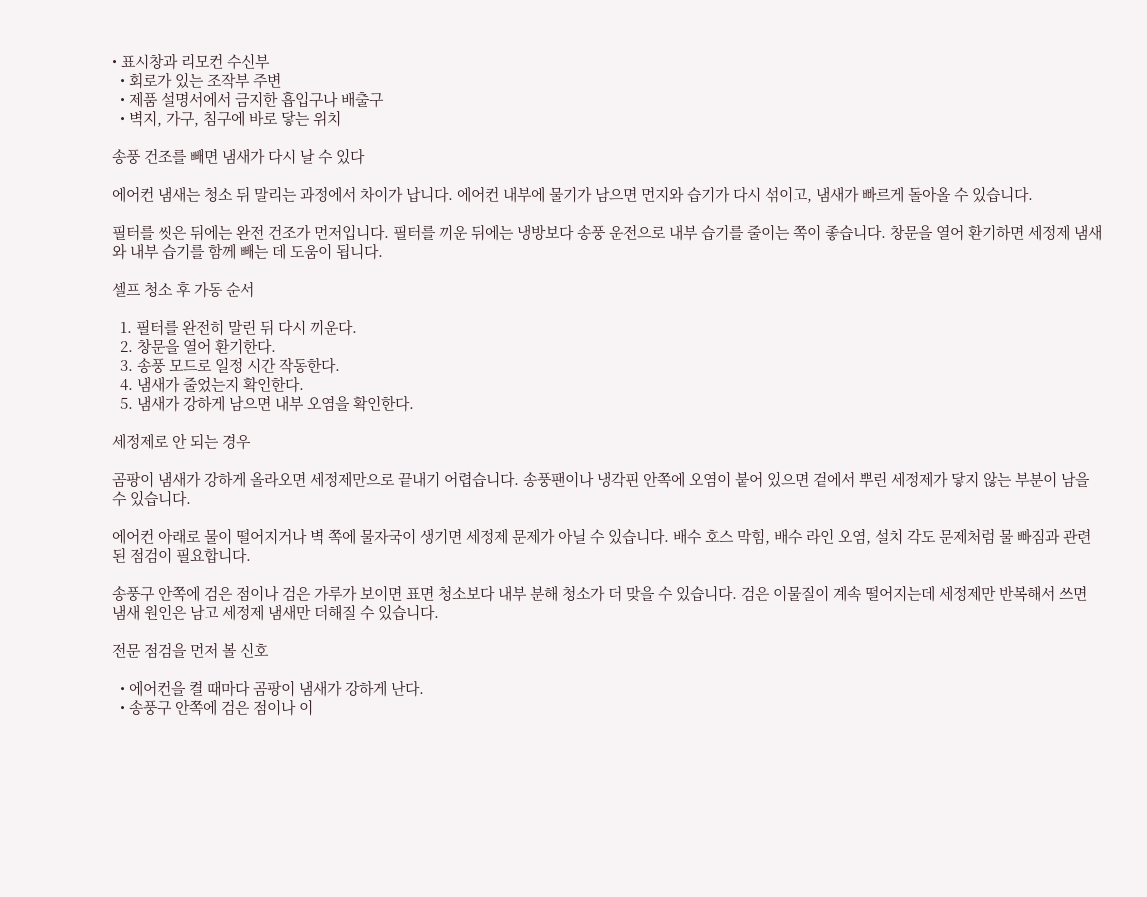• 표시창과 리모컨 수신부
  • 회로가 있는 조작부 주변
  • 제품 설명서에서 금지한 흡입구나 배출구
  • 벽지, 가구, 침구에 바로 닿는 위치

송풍 건조를 빼면 냄새가 다시 날 수 있다

에어컨 냄새는 청소 뒤 말리는 과정에서 차이가 납니다. 에어컨 내부에 물기가 남으면 먼지와 습기가 다시 섞이고, 냄새가 빠르게 돌아올 수 있습니다.

필터를 씻은 뒤에는 완전 건조가 먼저입니다. 필터를 끼운 뒤에는 냉방보다 송풍 운전으로 내부 습기를 줄이는 쪽이 좋습니다. 창문을 열어 환기하면 세정제 냄새와 내부 습기를 함께 빼는 데 도움이 됩니다.

셀프 청소 후 가동 순서

  1. 필터를 완전히 말린 뒤 다시 끼운다.
  2. 창문을 열어 환기한다.
  3. 송풍 모드로 일정 시간 작동한다.
  4. 냄새가 줄었는지 확인한다.
  5. 냄새가 강하게 남으면 내부 오염을 확인한다.

세정제로 안 되는 경우

곰팡이 냄새가 강하게 올라오면 세정제만으로 끝내기 어렵습니다. 송풍팬이나 냉각핀 안쪽에 오염이 붙어 있으면 겉에서 뿌린 세정제가 닿지 않는 부분이 남을 수 있습니다.

에어컨 아래로 물이 떨어지거나 벽 쪽에 물자국이 생기면 세정제 문제가 아닐 수 있습니다. 배수 호스 막힘, 배수 라인 오염, 설치 각도 문제처럼 물 빠짐과 관련된 점검이 필요합니다.

송풍구 안쪽에 검은 점이나 검은 가루가 보이면 표면 청소보다 내부 분해 청소가 더 맞을 수 있습니다. 검은 이물질이 계속 떨어지는데 세정제만 반복해서 쓰면 냄새 원인은 남고 세정제 냄새만 더해질 수 있습니다.

전문 점검을 먼저 볼 신호

  • 에어컨을 켤 때마다 곰팡이 냄새가 강하게 난다.
  • 송풍구 안쪽에 검은 점이나 이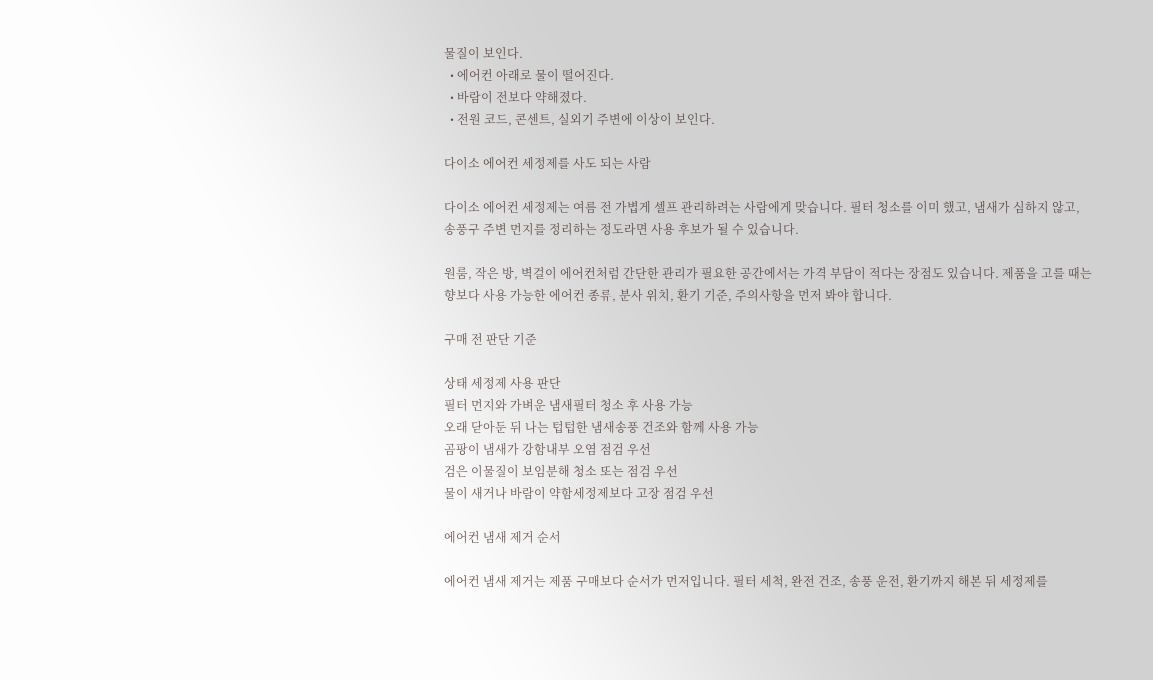물질이 보인다.
  • 에어컨 아래로 물이 떨어진다.
  • 바람이 전보다 약해졌다.
  • 전원 코드, 콘센트, 실외기 주변에 이상이 보인다.

다이소 에어컨 세정제를 사도 되는 사람

다이소 에어컨 세정제는 여름 전 가볍게 셀프 관리하려는 사람에게 맞습니다. 필터 청소를 이미 했고, 냄새가 심하지 않고, 송풍구 주변 먼지를 정리하는 정도라면 사용 후보가 될 수 있습니다.

원룸, 작은 방, 벽걸이 에어컨처럼 간단한 관리가 필요한 공간에서는 가격 부담이 적다는 장점도 있습니다. 제품을 고를 때는 향보다 사용 가능한 에어컨 종류, 분사 위치, 환기 기준, 주의사항을 먼저 봐야 합니다.

구매 전 판단 기준

상태 세정제 사용 판단
필터 먼지와 가벼운 냄새필터 청소 후 사용 가능
오래 닫아둔 뒤 나는 텁텁한 냄새송풍 건조와 함께 사용 가능
곰팡이 냄새가 강함내부 오염 점검 우선
검은 이물질이 보임분해 청소 또는 점검 우선
물이 새거나 바람이 약함세정제보다 고장 점검 우선

에어컨 냄새 제거 순서

에어컨 냄새 제거는 제품 구매보다 순서가 먼저입니다. 필터 세척, 완전 건조, 송풍 운전, 환기까지 해본 뒤 세정제를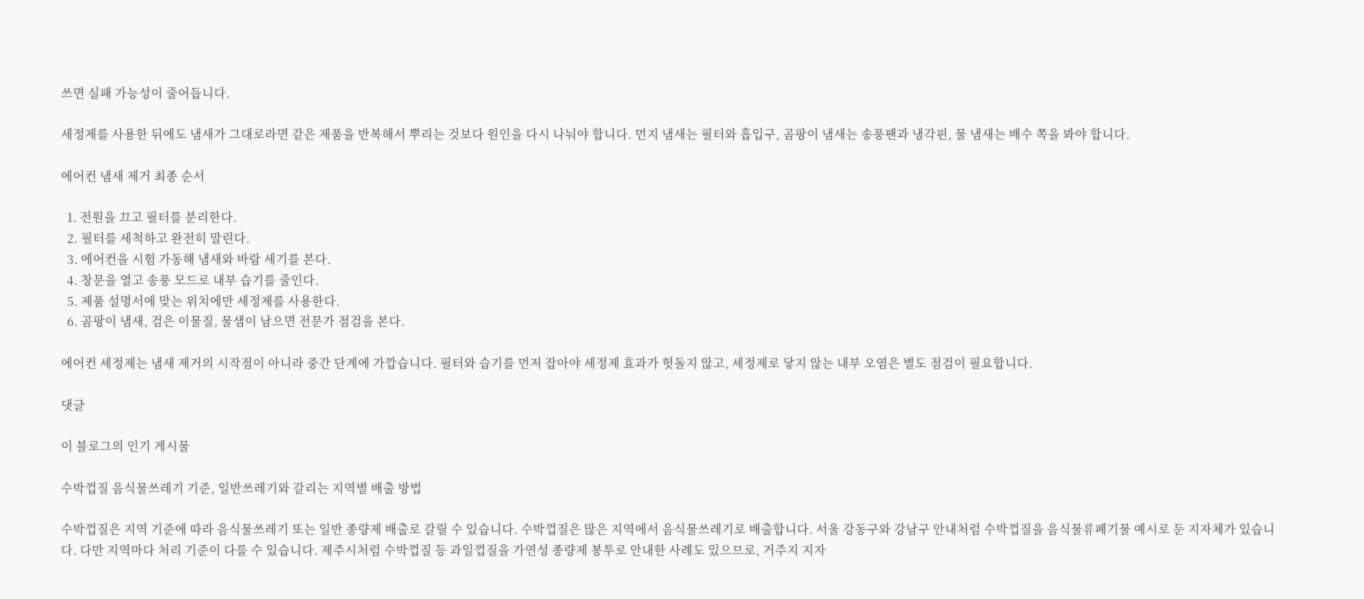쓰면 실패 가능성이 줄어듭니다.

세정제를 사용한 뒤에도 냄새가 그대로라면 같은 제품을 반복해서 뿌리는 것보다 원인을 다시 나눠야 합니다. 먼지 냄새는 필터와 흡입구, 곰팡이 냄새는 송풍팬과 냉각핀, 물 냄새는 배수 쪽을 봐야 합니다.

에어컨 냄새 제거 최종 순서

  1. 전원을 끄고 필터를 분리한다.
  2. 필터를 세척하고 완전히 말린다.
  3. 에어컨을 시험 가동해 냄새와 바람 세기를 본다.
  4. 창문을 열고 송풍 모드로 내부 습기를 줄인다.
  5. 제품 설명서에 맞는 위치에만 세정제를 사용한다.
  6. 곰팡이 냄새, 검은 이물질, 물샘이 남으면 전문가 점검을 본다.

에어컨 세정제는 냄새 제거의 시작점이 아니라 중간 단계에 가깝습니다. 필터와 습기를 먼저 잡아야 세정제 효과가 헛돌지 않고, 세정제로 닿지 않는 내부 오염은 별도 점검이 필요합니다.

댓글

이 블로그의 인기 게시물

수박껍질 음식물쓰레기 기준, 일반쓰레기와 갈리는 지역별 배출 방법

수박껍질은 지역 기준에 따라 음식물쓰레기 또는 일반 종량제 배출로 갈릴 수 있습니다. 수박껍질은 많은 지역에서 음식물쓰레기로 배출합니다. 서울 강동구와 강남구 안내처럼 수박껍질을 음식물류폐기물 예시로 둔 지자체가 있습니다. 다만 지역마다 처리 기준이 다를 수 있습니다. 제주시처럼 수박껍질 등 과일껍질을 가연성 종량제 봉투로 안내한 사례도 있으므로, 거주지 지자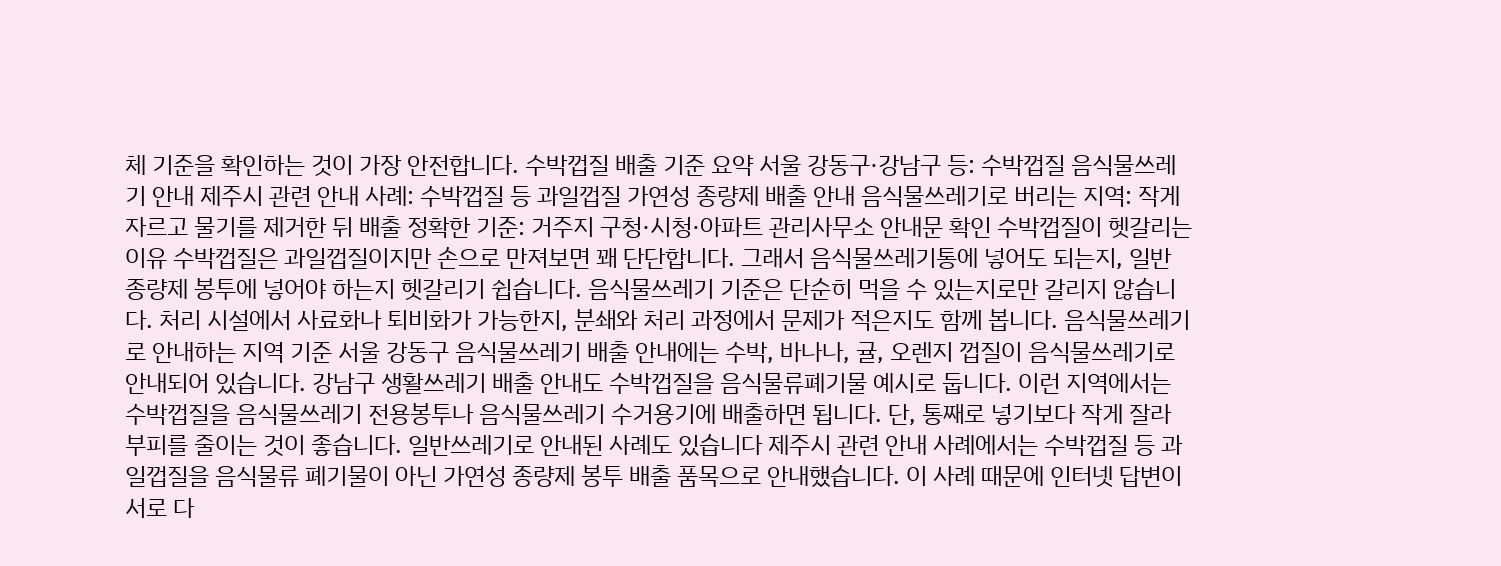체 기준을 확인하는 것이 가장 안전합니다. 수박껍질 배출 기준 요약 서울 강동구·강남구 등: 수박껍질 음식물쓰레기 안내 제주시 관련 안내 사례: 수박껍질 등 과일껍질 가연성 종량제 배출 안내 음식물쓰레기로 버리는 지역: 작게 자르고 물기를 제거한 뒤 배출 정확한 기준: 거주지 구청·시청·아파트 관리사무소 안내문 확인 수박껍질이 헷갈리는 이유 수박껍질은 과일껍질이지만 손으로 만져보면 꽤 단단합니다. 그래서 음식물쓰레기통에 넣어도 되는지, 일반 종량제 봉투에 넣어야 하는지 헷갈리기 쉽습니다. 음식물쓰레기 기준은 단순히 먹을 수 있는지로만 갈리지 않습니다. 처리 시설에서 사료화나 퇴비화가 가능한지, 분쇄와 처리 과정에서 문제가 적은지도 함께 봅니다. 음식물쓰레기로 안내하는 지역 기준 서울 강동구 음식물쓰레기 배출 안내에는 수박, 바나나, 귤, 오렌지 껍질이 음식물쓰레기로 안내되어 있습니다. 강남구 생활쓰레기 배출 안내도 수박껍질을 음식물류폐기물 예시로 둡니다. 이런 지역에서는 수박껍질을 음식물쓰레기 전용봉투나 음식물쓰레기 수거용기에 배출하면 됩니다. 단, 통째로 넣기보다 작게 잘라 부피를 줄이는 것이 좋습니다. 일반쓰레기로 안내된 사례도 있습니다 제주시 관련 안내 사례에서는 수박껍질 등 과일껍질을 음식물류 폐기물이 아닌 가연성 종량제 봉투 배출 품목으로 안내했습니다. 이 사례 때문에 인터넷 답변이 서로 다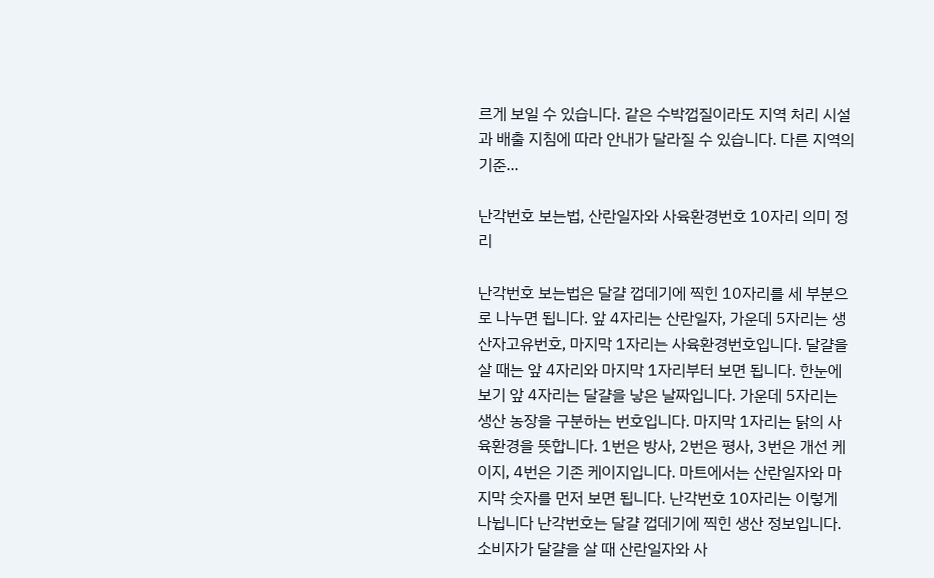르게 보일 수 있습니다. 같은 수박껍질이라도 지역 처리 시설과 배출 지침에 따라 안내가 달라질 수 있습니다. 다른 지역의 기준...

난각번호 보는법, 산란일자와 사육환경번호 10자리 의미 정리

난각번호 보는법은 달걀 껍데기에 찍힌 10자리를 세 부분으로 나누면 됩니다. 앞 4자리는 산란일자, 가운데 5자리는 생산자고유번호, 마지막 1자리는 사육환경번호입니다. 달걀을 살 때는 앞 4자리와 마지막 1자리부터 보면 됩니다. 한눈에 보기 앞 4자리는 달걀을 낳은 날짜입니다. 가운데 5자리는 생산 농장을 구분하는 번호입니다. 마지막 1자리는 닭의 사육환경을 뜻합니다. 1번은 방사, 2번은 평사, 3번은 개선 케이지, 4번은 기존 케이지입니다. 마트에서는 산란일자와 마지막 숫자를 먼저 보면 됩니다. 난각번호 10자리는 이렇게 나뉩니다 난각번호는 달걀 껍데기에 찍힌 생산 정보입니다. 소비자가 달걀을 살 때 산란일자와 사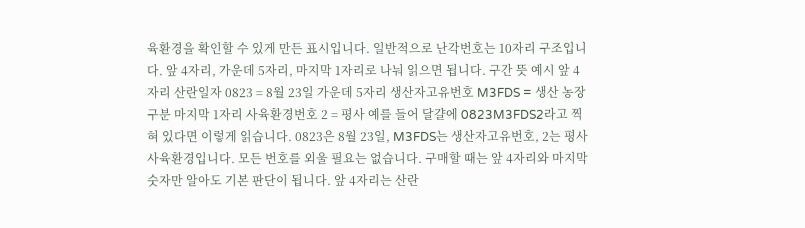육환경을 확인할 수 있게 만든 표시입니다. 일반적으로 난각번호는 10자리 구조입니다. 앞 4자리, 가운데 5자리, 마지막 1자리로 나눠 읽으면 됩니다. 구간 뜻 예시 앞 4자리 산란일자 0823 = 8월 23일 가운데 5자리 생산자고유번호 M3FDS = 생산 농장 구분 마지막 1자리 사육환경번호 2 = 평사 예를 들어 달걀에 0823M3FDS2라고 찍혀 있다면 이렇게 읽습니다. 0823은 8월 23일, M3FDS는 생산자고유번호, 2는 평사 사육환경입니다. 모든 번호를 외울 필요는 없습니다. 구매할 때는 앞 4자리와 마지막 숫자만 알아도 기본 판단이 됩니다. 앞 4자리는 산란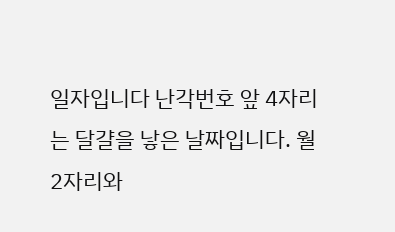일자입니다 난각번호 앞 4자리는 달걀을 낳은 날짜입니다. 월 2자리와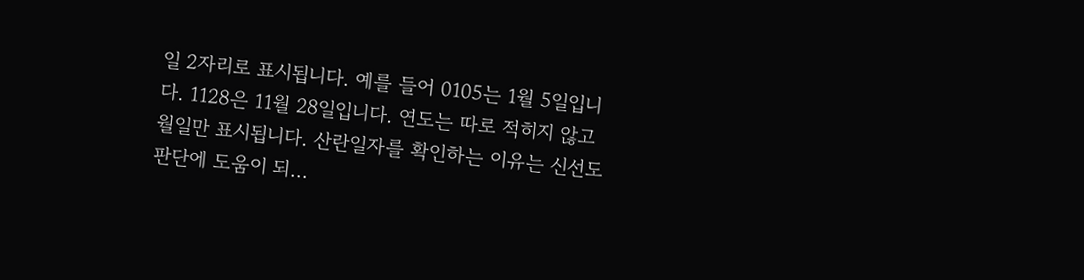일 2자리로 표시됩니다. 예를 들어 0105는 1월 5일입니다. 1128은 11월 28일입니다. 연도는 따로 적히지 않고 월일만 표시됩니다. 산란일자를 확인하는 이유는 신선도 판단에 도움이 되...